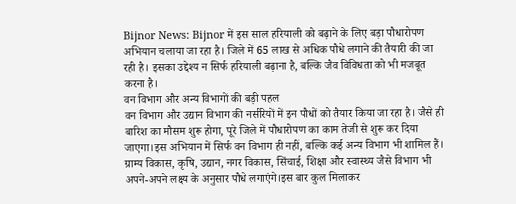Bijnor News: Bijnor में इस साल हरियाली को बढ़ाने के लिए बड़ा पौधारोपण अभियान चलाया जा रहा है। जिले में 65 लाख से अधिक पौधे लगाने की तैयारी की जा रही है। इसका उद्देश्य न सिर्फ हरियाली बढ़ाना है, बल्कि जैव विविधता को भी मजबूत करना है।
वन विभाग और अन्य विभागों की बड़ी पहल
वन विभाग और उद्यान विभाग की नर्सरियों में इन पौधों को तैयार किया जा रहा है। जैसे ही बारिश का मौसम शुरू होगा, पूरे जिले में पौधारोपण का काम तेजी से शुरू कर दिया जाएगा।इस अभियान में सिर्फ वन विभाग ही नहीं, बल्कि कई अन्य विभाग भी शामिल हैं। ग्राम्य विकास, कृषि, उद्यान, नगर विकास, सिंचाई, शिक्षा और स्वास्थ्य जैसे विभाग भी अपने-अपने लक्ष्य के अनुसार पौधे लगाएंगे।इस बार कुल मिलाकर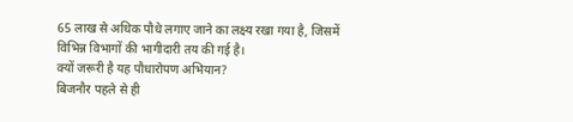65 लाख से अधिक पौधे लगाए जाने का लक्ष्य रखा गया है, जिसमें विभिन्न विभागों की भागीदारी तय की गई है।
क्यों जरूरी है यह पौधारोपण अभियान?
बिजनौर पहले से ही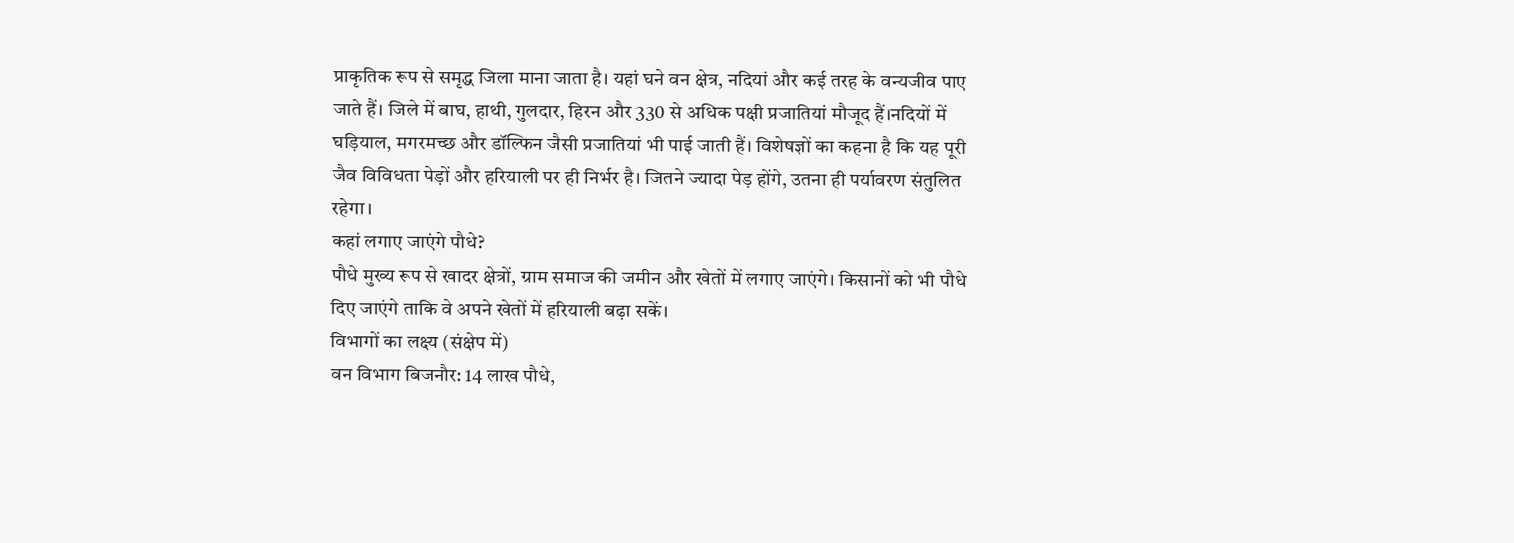प्राकृतिक रूप से समृद्ध जिला माना जाता है। यहां घने वन क्षेत्र, नदियां और कई तरह के वन्यजीव पाए जाते हैं। जिले में बाघ, हाथी, गुलदार, हिरन और 330 से अधिक पक्षी प्रजातियां मौजूद हैं।नदियों में घड़ियाल, मगरमच्छ और डॉल्फिन जैसी प्रजातियां भी पाई जाती हैं। विशेषज्ञों का कहना है कि यह पूरी जैव विविधता पेड़ों और हरियाली पर ही निर्भर है। जितने ज्यादा पेड़ होंगे, उतना ही पर्यावरण संतुलित रहेगा।
कहां लगाए जाएंगे पौधे?
पौधे मुख्य रूप से खादर क्षेत्रों, ग्राम समाज की जमीन और खेतों में लगाए जाएंगे। किसानों को भी पौधे दिए जाएंगे ताकि वे अपने खेतों में हरियाली बढ़ा सकें।
विभागों का लक्ष्य (संक्षेप में)
वन विभाग बिजनौर: 14 लाख पौधे,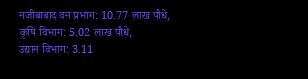नजीबाबाद वन प्रभाग: 10.77 लाख पौधे,
कृषि विभाग: 5.02 लाख पौधे,
उद्यान विभाग: 3.11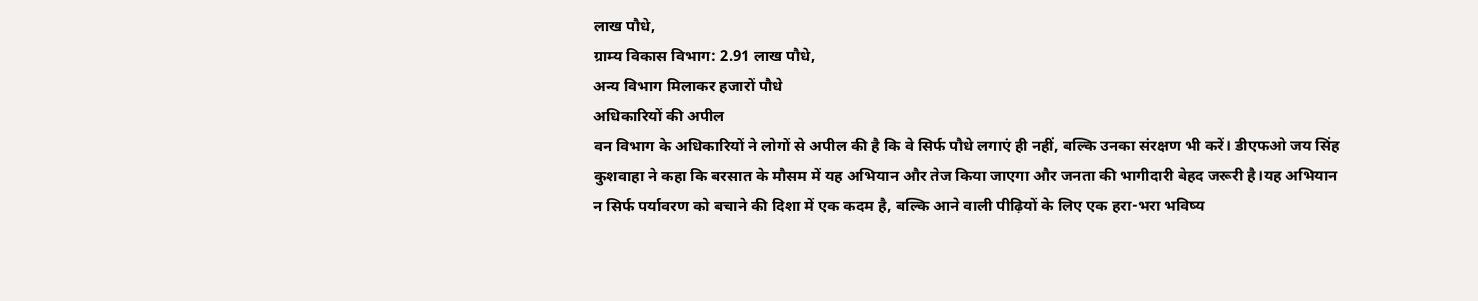लाख पौधे,
ग्राम्य विकास विभाग: 2.91 लाख पौधे,
अन्य विभाग मिलाकर हजारों पौधे
अधिकारियों की अपील
वन विभाग के अधिकारियों ने लोगों से अपील की है कि वे सिर्फ पौधे लगाएं ही नहीं, बल्कि उनका संरक्षण भी करें। डीएफओ जय सिंह कुशवाहा ने कहा कि बरसात के मौसम में यह अभियान और तेज किया जाएगा और जनता की भागीदारी बेहद जरूरी है।यह अभियान न सिर्फ पर्यावरण को बचाने की दिशा में एक कदम है, बल्कि आने वाली पीढ़ियों के लिए एक हरा-भरा भविष्य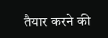तैयार करने की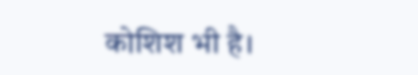कोशिश भी है।